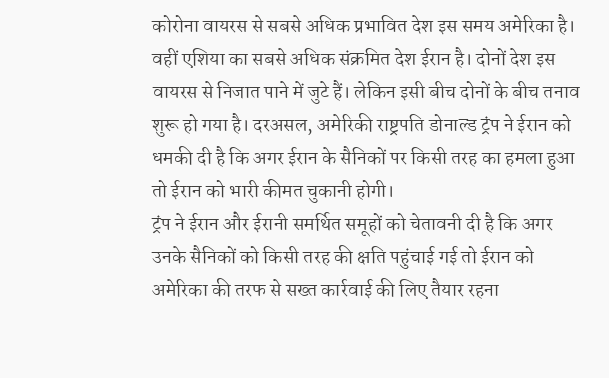कोरोना वायरस से सबसे अधिक प्रभावित देश इस समय अमेरिका है। वहीं एशिया का सबसे अधिक संक्रमित देश ईरान है। दोनों देश इस वायरस से निजात पाने में जुटे हैं। लेकिन इसी बीच दोनों के बीच तनाव शुरू हो गया है। दरअसल, अमेरिकी राष्ट्रपति डोनाल्ड ट्रंप ने ईरान को धमकी दी है कि अगर ईरान के सैनिकों पर किसी तरह का हमला हुआ तो ईरान को भारी कीमत चुकानी होगी।
ट्रंप ने ईरान और ईरानी समर्थित समूहों को चेतावनी दी है कि अगर उनके सैनिकों को किसी तरह की क्षति पहुंचाई गई तो ईरान को अमेरिका की तरफ से सख्त कार्रवाई की लिए तैयार रहना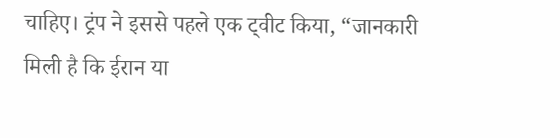चाहिए। ट्रंप ने इससे पहले एक ट्वीट किया, “जानकारी मिली है कि ईरान या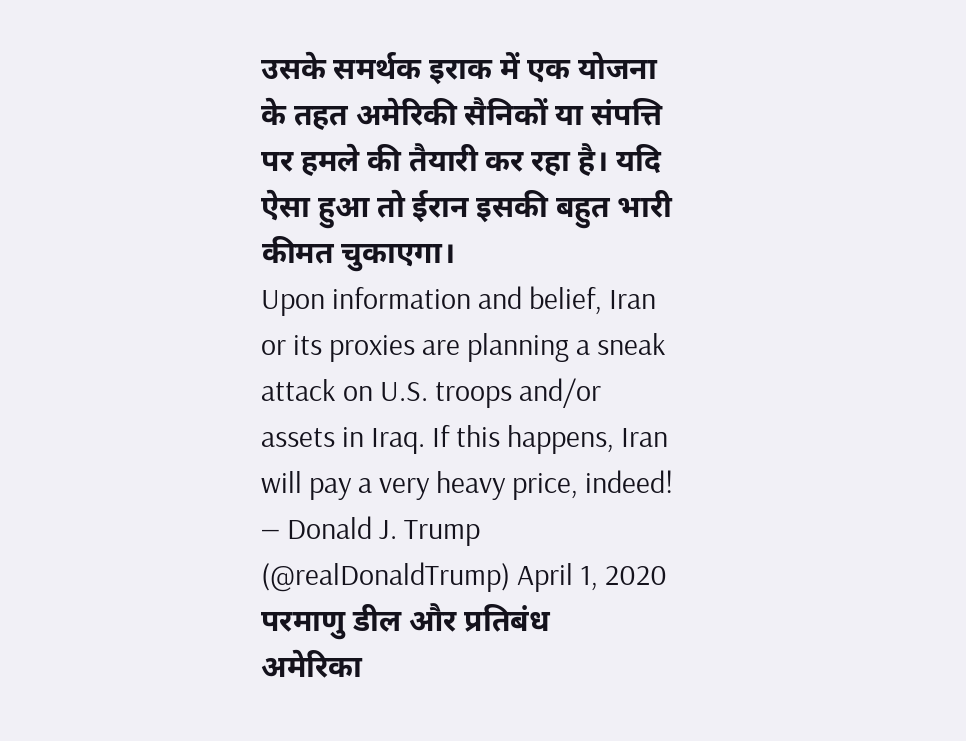उसके समर्थक इराक में एक योजना के तहत अमेरिकी सैनिकों या संपत्ति पर हमले की तैयारी कर रहा है। यदि ऐसा हुआ तो ईरान इसकी बहुत भारी कीमत चुकाएगा।
Upon information and belief, Iran or its proxies are planning a sneak attack on U.S. troops and/or assets in Iraq. If this happens, Iran will pay a very heavy price, indeed!
— Donald J. Trump (@realDonaldTrump) April 1, 2020
परमाणु डील और प्रतिबंध
अमेरिका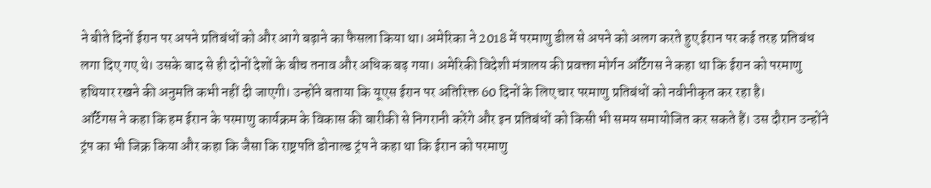ने बीते दिनों ईरान पर अपने प्रतिबंधों को और आगे बढ़ाने का फैसला किया था। अमेरिका ने 2018 में परमाणु डील से अपने को अलग करते हुए ईरान पर कई तरह प्रतिबंध लगा दिए गए थे। उसके बाद से ही दोनों देशों के बीच तनाव और अधिक बढ़ गया। अमेरिकी विदेशी मंत्रालय की प्रवक्ता मोर्गन ऑर्टेगस ने कहा था कि ईरान को परमाणु हथियार रखने की अनुमति कभी नहीं दी जाएगी। उन्होंने बताया कि यूएस ईरान पर अतिरिक्त 60 दिनों के लिए चार परमाणु प्रतिबंधों को नवीनीकृत कर रहा है।
ऑर्टेगस ने कहा कि हम ईरान के परमाणु कार्यक्रम के विकास की बारीकी से निगरानी करेंगे और इन प्रतिबंधों को किसी भी समय समायोजित कर सकते हैं। उस दौरान उन्होंने ट्रंप का भी जिक्र किया और कहा कि जैसा कि राष्ट्रपति डोनाल्ड ट्रंप ने कहा था कि ईरान को परमाणु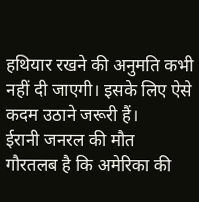हथियार रखने की अनुमति कभी नहीं दी जाएगी। इसके लिए ऐसे कदम उठाने जरूरी हैं।
ईरानी जनरल की मौत
गौरतलब है कि अमेरिका की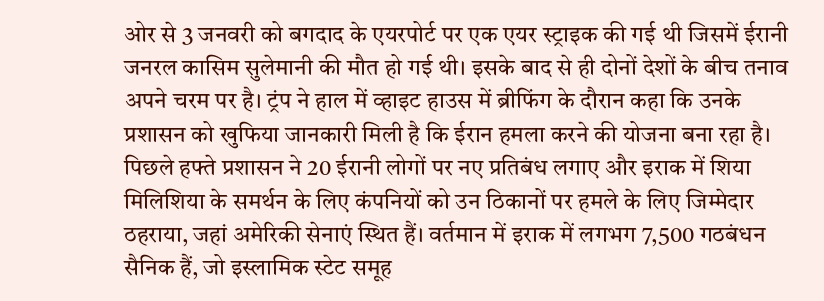ओर से 3 जनवरी को बगदाद के एयरपोर्ट पर एक एयर स्ट्राइक की गई थी जिसमें ईरानी जनरल कासिम सुलेमानी की मौत हो गई थी। इसके बाद से ही दोनों देशों के बीच तनाव अपने चरम पर है। ट्रंप ने हाल में व्हाइट हाउस में ब्रीफिंग के दौरान कहा कि उनके प्रशासन को खुफिया जानकारी मिली है कि ईरान हमला करने की योजना बना रहा है।
पिछले हफ्ते प्रशासन ने 20 ईरानी लोगों पर नए प्रतिबंध लगाए और इराक में शिया मिलिशिया के समर्थन के लिए कंपनियों को उन ठिकानों पर हमले के लिए जिम्मेदार ठहराया, जहां अमेरिकी सेनाएं स्थित हैं। वर्तमान में इराक में लगभग 7,500 गठबंधन सैनिक हैं, जो इस्लामिक स्टेट समूह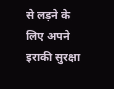से लड़ने के लिए अपने इराकी सुरक्षा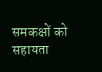समकक्षों को सहायता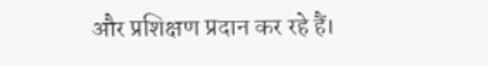और प्रशिक्षण प्रदान कर रहे हैं।